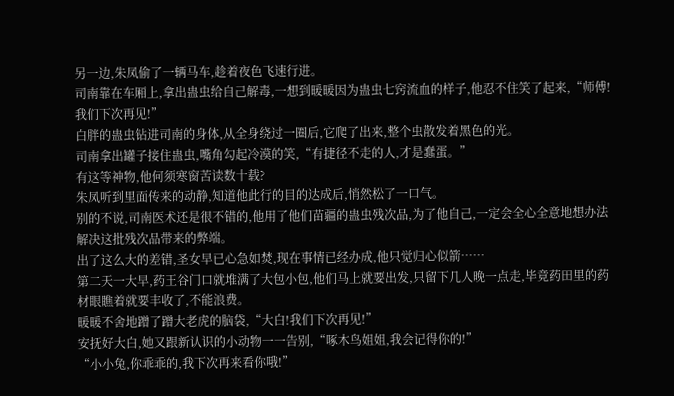另一边,朱凤偷了一辆马车,趁着夜色飞速行进。
司南靠在车厢上,拿出蛊虫给自己解毒,一想到暖暖因为蛊虫七窍流血的样子,他忍不住笑了起来,“师傅!我们下次再见!”
白胖的蛊虫钻进司南的身体,从全身绕过一圈后,它爬了出来,整个虫散发着黑色的光。
司南拿出罐子接住蛊虫,嘴角勾起冷漠的笑,“有捷径不走的人,才是蠢蛋。”
有这等神物,他何须寒窗苦读数十载?
朱凤听到里面传来的动静,知道他此行的目的达成后,悄然松了一口气。
别的不说,司南医术还是很不错的,他用了他们苗疆的蛊虫残次品,为了他自己,一定会全心全意地想办法解决这批残次品带来的弊端。
出了这么大的差错,圣女早已心急如焚,现在事情已经办成,他只觉归心似箭……
第二天一大早,药王谷门口就堆满了大包小包,他们马上就要出发,只留下几人晚一点走,毕竟药田里的药材眼瞧着就要丰收了,不能浪费。
暖暖不舍地蹭了蹭大老虎的脑袋,“大白!我们下次再见!”
安抚好大白,她又跟新认识的小动物一一告别,“啄木鸟姐姐,我会记得你的!”
“小小兔,你乖乖的,我下次再来看你哦!”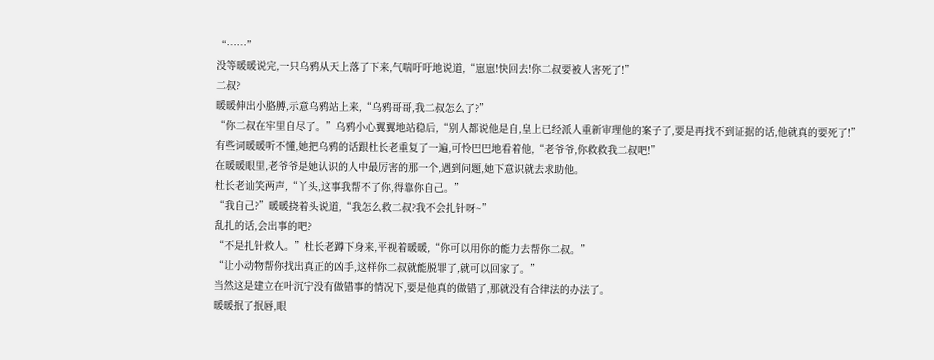“……”
没等暖暖说完,一只乌鸦从天上落了下来,气喘吁吁地说道,“崽崽!快回去!你二叔要被人害死了!”
二叔?
暖暖伸出小胳膊,示意乌鸦站上来,“乌鸦哥哥,我二叔怎么了?”
“你二叔在牢里自尽了。”乌鸦小心翼翼地站稳后,“别人都说他是自,皇上已经派人重新审理他的案子了,要是再找不到证据的话,他就真的要死了!”
有些词暖暖听不懂,她把乌鸦的话跟杜长老重复了一遍,可怜巴巴地看着他,“老爷爷,你救救我二叔吧!”
在暖暖眼里,老爷爷是她认识的人中最厉害的那一个,遇到问题,她下意识就去求助他。
杜长老讪笑两声,“丫头,这事我帮不了你,得靠你自己。”
“我自己?”暖暖挠着头说道,“我怎么救二叔?我不会扎针呀~”
乱扎的话,会出事的吧?
“不是扎针救人。”杜长老蹲下身来,平视着暖暖,“你可以用你的能力去帮你二叔。”
“让小动物帮你找出真正的凶手,这样你二叔就能脱罪了,就可以回家了。”
当然这是建立在叶沉宁没有做错事的情况下,要是他真的做错了,那就没有合律法的办法了。
暖暖抿了抿唇,眼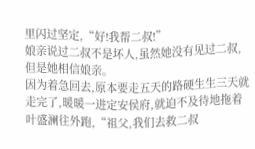里闪过坚定,“好!我帮二叔!”
娘亲说过二叔不是坏人,虽然她没有见过二叔,但是她相信娘亲。
因为着急回去,原本要走五天的路硬生生三天就走完了,暖暖一进定安侯府,就迫不及待地拖着叶盛澜往外跑,“祖父,我们去救二叔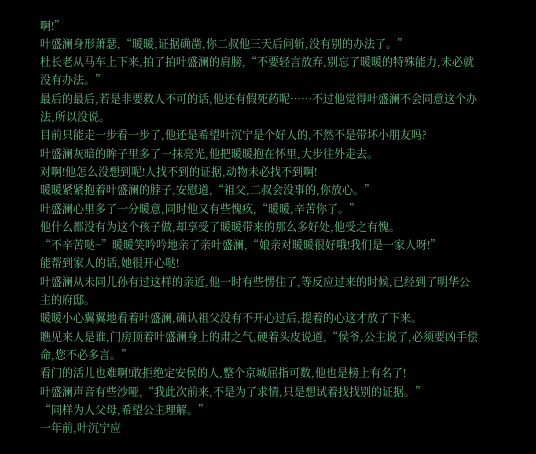啊!”
叶盛澜身形萧瑟,“暖暖,证据确凿,你二叔他三天后问斩,没有别的办法了。”
杜长老从马车上下来,拍了拍叶盛澜的肩膀,“不要轻言放弃,别忘了暖暖的特殊能力,未必就没有办法。”
最后的最后,若是非要救人不可的话,他还有假死药呢……不过他觉得叶盛澜不会同意这个办法,所以没说。
目前只能走一步看一步了,他还是希望叶沉宁是个好人的,不然不是带坏小朋友吗?
叶盛澜灰暗的眸子里多了一抹亮光,他把暖暖抱在怀里,大步往外走去。
对啊!他怎么没想到呢!人找不到的证据,动物未必找不到啊!
暖暖紧紧抱着叶盛澜的脖子,安慰道,“祖父,二叔会没事的,你放心。”
叶盛澜心里多了一分暖意,同时他又有些愧疚,“暖暖,辛苦你了。”
他什么都没有为这个孩子做,却享受了暖暖带来的那么多好处,他受之有愧。
“不辛苦哒~”暖暖笑吟吟地亲了亲叶盛澜,“娘亲对暖暖很好哦!我们是一家人呀!”
能帮到家人的话,她很开心哒!
叶盛澜从未同儿孙有过这样的亲近,他一时有些愣住了,等反应过来的时候,已经到了明华公主的府邸。
暖暖小心翼翼地看着叶盛澜,确认祖父没有不开心过后,提着的心这才放了下来。
瞧见来人是谁,门房顶着叶盛澜身上的肃之气,硬着头皮说道,“侯爷,公主说了,必须要凶手偿命,您不必多言。”
看门的活儿也难啊!敢拒绝定安侯的人,整个京城屈指可数,他也是榜上有名了!
叶盛澜声音有些沙哑,“我此次前来,不是为了求情,只是想试着找找别的证据。”
“同样为人父母,希望公主理解。”
一年前,叶沉宁应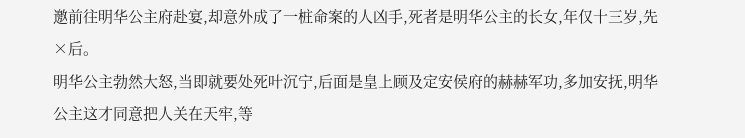邀前往明华公主府赴宴,却意外成了一桩命案的人凶手,死者是明华公主的长女,年仅十三岁,先×后。
明华公主勃然大怒,当即就要处死叶沉宁,后面是皇上顾及定安侯府的赫赫军功,多加安抚,明华公主这才同意把人关在天牢,等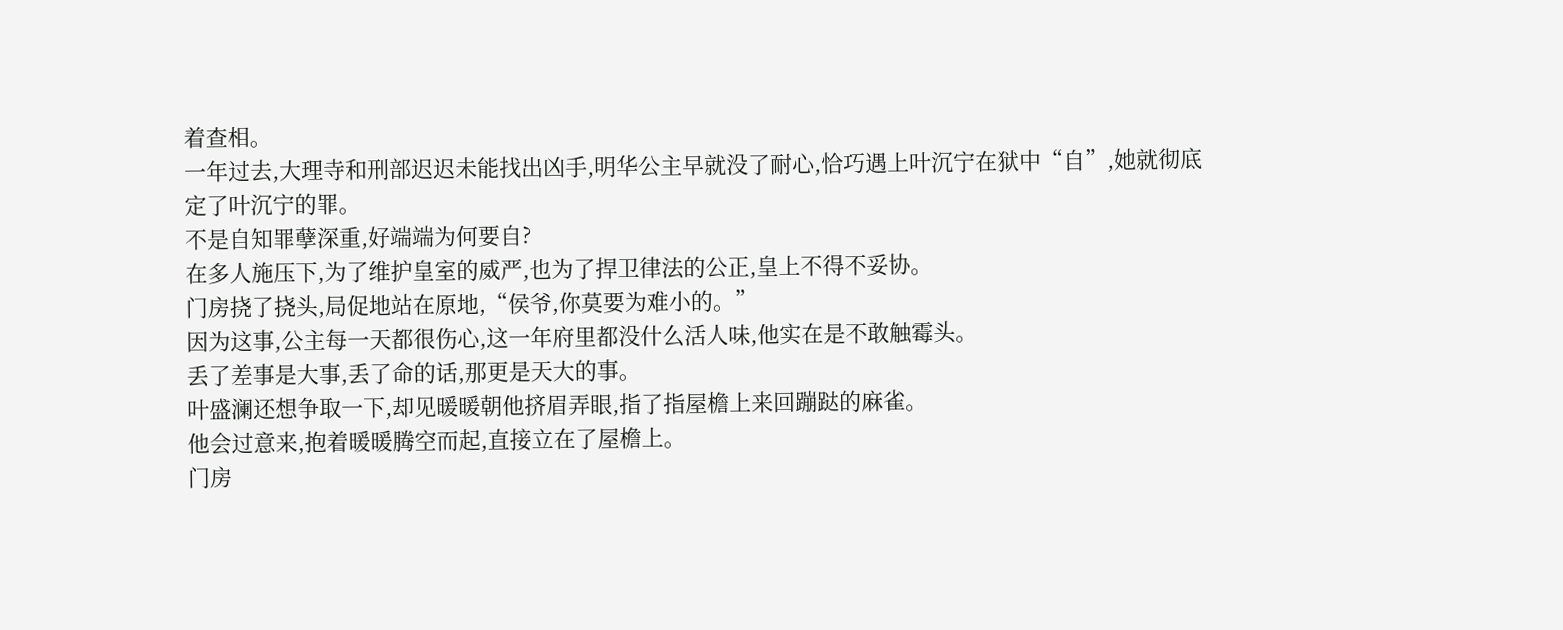着查相。
一年过去,大理寺和刑部迟迟未能找出凶手,明华公主早就没了耐心,恰巧遇上叶沉宁在狱中“自”,她就彻底定了叶沉宁的罪。
不是自知罪孽深重,好端端为何要自?
在多人施压下,为了维护皇室的威严,也为了捍卫律法的公正,皇上不得不妥协。
门房挠了挠头,局促地站在原地,“侯爷,你莫要为难小的。”
因为这事,公主每一天都很伤心,这一年府里都没什么活人味,他实在是不敢触霉头。
丢了差事是大事,丢了命的话,那更是天大的事。
叶盛澜还想争取一下,却见暖暖朝他挤眉弄眼,指了指屋檐上来回蹦跶的麻雀。
他会过意来,抱着暖暖腾空而起,直接立在了屋檐上。
门房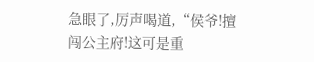急眼了,厉声喝道,“侯爷!擅闯公主府!这可是重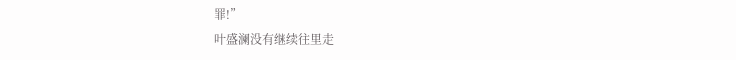罪!”
叶盛澜没有继续往里走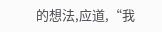的想法,应道,“我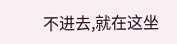不进去,就在这坐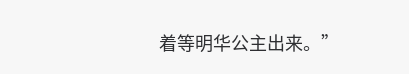着等明华公主出来。”